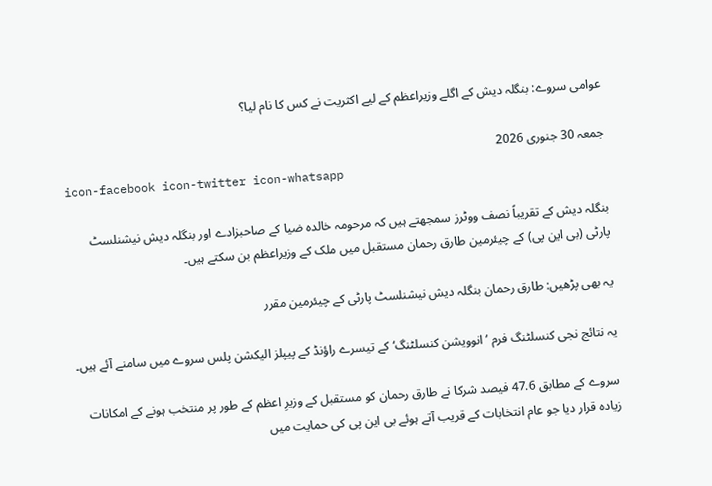عوامی سروے: بنگلہ دیش کے اگلے وزیراعظم کے لیے اکثریت نے کس کا نام لیا؟

جمعہ 30 جنوری 2026
icon-facebook icon-twitter icon-whatsapp

بنگلہ دیش کے تقریباً نصف ووٹرز سمجھتے ہیں کہ مرحومہ خالدہ ضیا کے صاحبزادے اور بنگلہ دیش نیشنلسٹ پارٹی (بی این پی) کے چیئرمین طارق رحمان مستقبل میں ملک کے وزیراعظم بن سکتے ہیں۔

یہ بھی پڑھیں: طارق رحمان بنگلہ دیش نیشنلسٹ پارٹی کے چیئرمین مقرر

یہ نتائج نجی کنسلٹنگ فرم ’انوویشن کنسلٹنگ‘ کے تیسرے راؤنڈ کے پیپلز الیکشن پلس سروے میں سامنے آئے ہیں۔

سروے کے مطابق 47.6 فیصد شرکا نے طارق رحمان کو مستقبل کے وزیرِ اعظم کے طور پر منتخب ہونے کے امکانات زیادہ قرار دیا جو عام انتخابات کے قریب آتے ہوئے بی این پی کی حمایت میں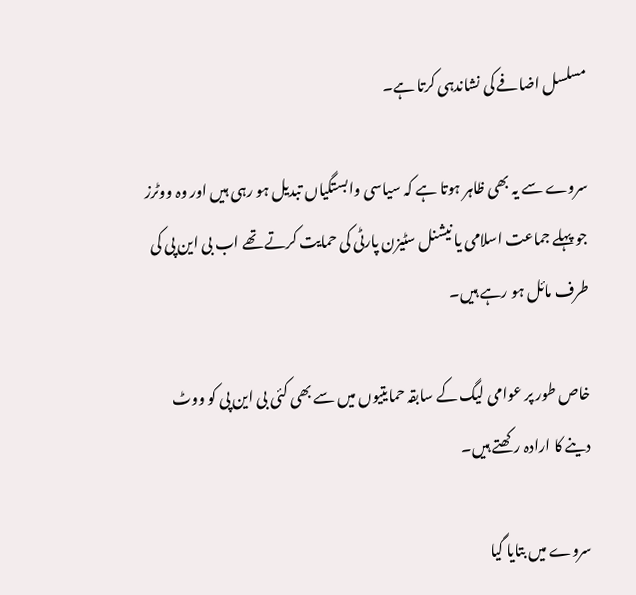مسلسل اضافے کی نشاندہی کرتا ہے۔

سروے سے یہ بھی ظاہر ہوتا ہے کہ سیاسی وابستگیاں تبدیل ہو رہی ہیں اور وہ ووٹرز جو پہلے جماعت اسلامی یا نیشنل سٹیزن پارٹی کی حمایت کرتے تھے اب بی این پی کی طرف مائل ہو رہے ہیں۔

خاص طور پر عوامی لیگ کے سابقہ حمایتیوں میں سے بھی کئی بی این پی کو ووٹ دینے کا ارادہ رکھتے ہیں۔

سروے میں بتایا گیا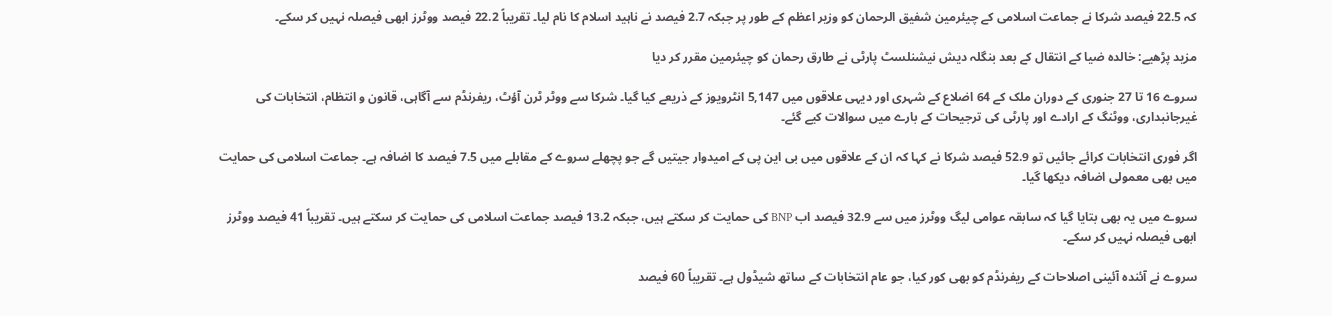کہ 22.5 فیصد شرکا نے جماعت اسلامی کے چیئرمین شفیق الرحمان کو وزیر اعظم کے طور پر جبکہ 2.7 فیصد نے ناہید اسلام کا نام لیا۔ تقریباً 22.2 فیصد ووٹرز ابھی فیصلہ نہیں کر سکے۔

مزید پڑھیے: خالدہ ضیا کے انتقال کے بعد بنگلہ دیش نیشنلسٹ پارٹی نے طارق رحمان کو چیئرمین مقرر کر دیا

سروے 16 تا 27 جنوری کے دوران ملک کے 64 اضلاع کے شہری اور دیہی علاقوں میں 5,147 انٹرویوز کے ذریعے کیا گیا۔ شرکا سے ووٹر ٹرن آؤٹ، ریفرنڈم سے آگاہی، قانون و انتظام، انتخابات کی غیرجانبداری، ووٹنگ کے ارادے اور پارٹی کی ترجیحات کے بارے میں سوالات کیے گئے۔

اگر فوری انتخابات کرائے جائیں تو 52.9 فیصد شرکا نے کہا کہ ان کے علاقوں میں بی این پی کے امیدوار جیتیں گے جو پچھلے سروے کے مقابلے میں 7.5 فیصد کا اضافہ ہے۔ جماعت اسلامی کی حمایت میں بھی معمولی اضافہ دیکھا گیا۔

سروے میں یہ بھی بتایا گیا کہ سابقہ عوامی لیگ ووٹرز میں سے 32.9 فیصد اب BNP کی حمایت کر سکتے ہیں، جبکہ 13.2 فیصد جماعت اسلامی کی حمایت کر سکتے ہیں۔ تقریباً 41 فیصد ووٹرز ابھی فیصلہ نہیں کر سکے۔

سروے نے آئندہ آئینی اصلاحات کے ریفرنڈم کو بھی کور کیا، جو عام انتخابات کے ساتھ شیڈول ہے۔ تقریباً 60 فیصد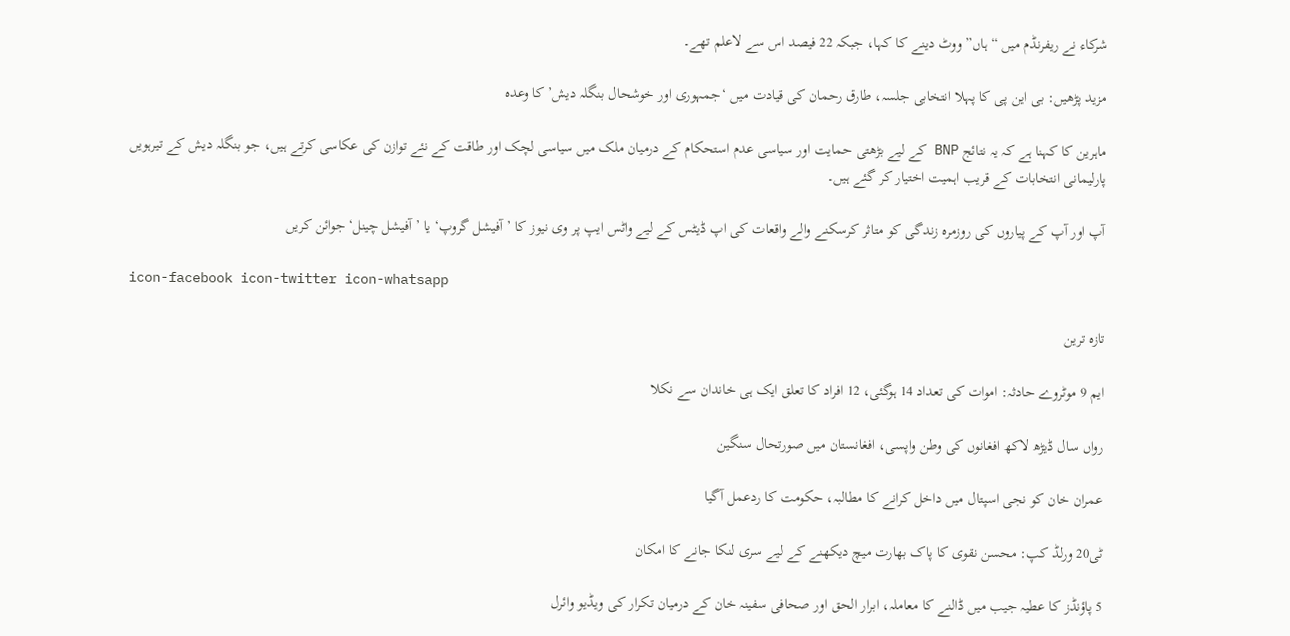شرکاء نے ریفرنڈم میں “ہاں” ووٹ دینے کا کہا، جبکہ 22 فیصد اس سے لاعلم تھے۔

مزید پڑھیں: بی این پی کا پہلا انتخابی جلسہ، طارق رحمان کی قیادت میں ‘جمہوری اور خوشحال بنگلہ دیش’ کا وعدہ

ماہرین کا کہنا ہے کہ یہ نتائج BNP کے لیے بڑھتی حمایت اور سیاسی عدم استحکام کے درمیان ملک میں سیاسی لچک اور طاقت کے نئے توازن کی عکاسی کرتے ہیں، جو بنگلہ دیش کے تیرہویں پارلیمانی انتخابات کے قریب اہمیت اختیار کر گئے ہیں۔

آپ اور آپ کے پیاروں کی روزمرہ زندگی کو متاثر کرسکنے والے واقعات کی اپ ڈیٹس کے لیے واٹس ایپ پر وی نیوز کا ’آفیشل گروپ‘ یا ’آفیشل چینل‘ جوائن کریں

icon-facebook icon-twitter icon-whatsapp

تازہ ترین

ایم 9 موٹروے حادثہ: اموات کی تعداد 14 ہوگئی، 12 افراد کا تعلق ایک ہی خاندان سے نکلا

رواں سال ڈیڑھ لاکھ افغانوں کی وطن واپسی، افغانستان میں صورتحال سنگین

عمران خان کو نجی اسپتال میں داخل کرانے کا مطالبہ، حکومت کا ردعمل آگیا

ٹی20 ورلڈ کپ: محسن نقوی کا پاک بھارت میچ دیکھنے کے لیے سری لنکا جانے کا امکان

5 پاؤنڈز کا عطیہ جیب میں ڈالنے کا معاملہ، ابرار الحق اور صحافی سفینہ خان کے درمیان تکرار کی ویڈیو وائرل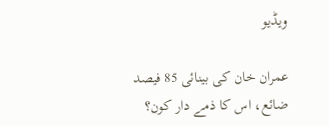ویڈیو

عمران خان کی بینائی 85 فیصد ضائع، اس کا ذمے دار کون؟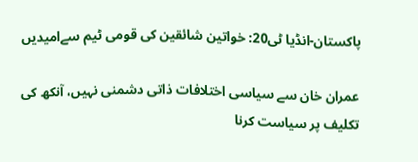پاکستان-انڈیا ٹی20: خواتین شائقین کی قومی ٹیم سےامیدیں

عمران خان سے سیاسی اختلافات ذاتی دشمنی نہیں، آنکھ کی تکلیف پر سیاست کرنا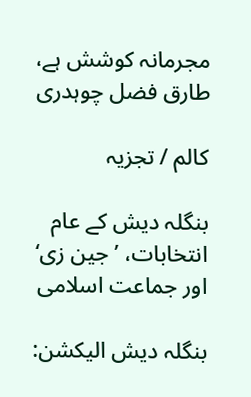مجرمانہ کوشش ہے، طارق فضل چوہدری

کالم / تجزیہ

بنگلہ دیش کے عام انتخابات، ’جین زی‘ اور جماعت اسلامی

بنگلہ دیش الیکشن: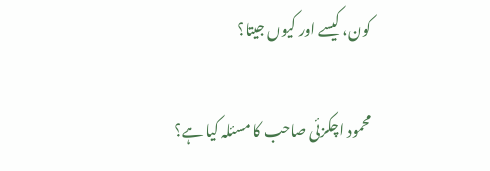کون، کیسے اور کیوں جیتا؟

محمود اچکزئی صاحب کا مسئلہ کیا ہے؟